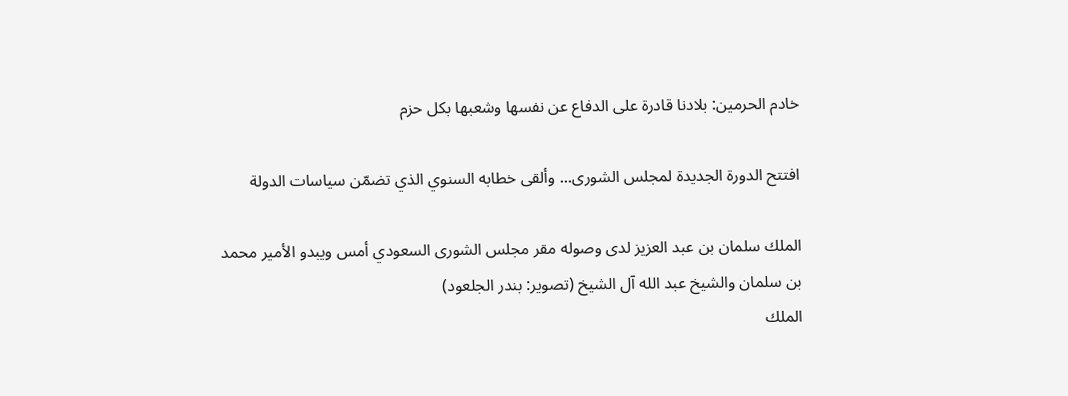خادم الحرمين: بلادنا قادرة على الدفاع عن نفسها وشعبها بكل حزم

افتتح الدورة الجديدة لمجلس الشورى... وألقى خطابه السنوي الذي تضمّن سياسات الدولة

الملك سلمان بن عبد العزيز لدى وصوله مقر مجلس الشورى السعودي أمس ويبدو الأمير محمد بن سلمان والشيخ عبد الله آل الشيخ (تصوير: بندر الجلعود)
الملك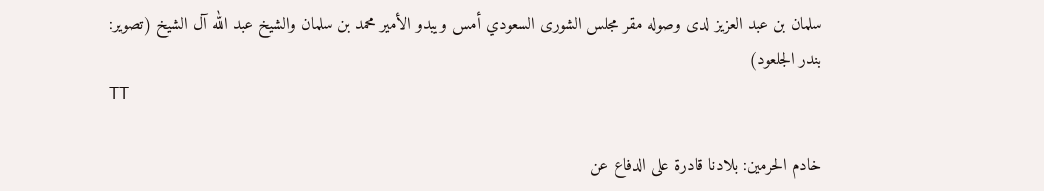سلمان بن عبد العزيز لدى وصوله مقر مجلس الشورى السعودي أمس ويبدو الأمير محمد بن سلمان والشيخ عبد الله آل الشيخ (تصوير: بندر الجلعود)
TT

خادم الحرمين: بلادنا قادرة على الدفاع عن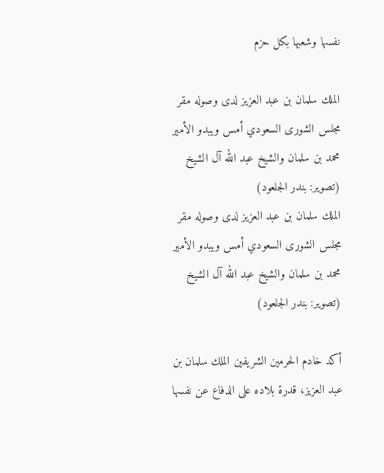نفسها وشعبها بكل حزم

الملك سلمان بن عبد العزيز لدى وصوله مقر مجلس الشورى السعودي أمس ويبدو الأمير محمد بن سلمان والشيخ عبد الله آل الشيخ (تصوير: بندر الجلعود)
الملك سلمان بن عبد العزيز لدى وصوله مقر مجلس الشورى السعودي أمس ويبدو الأمير محمد بن سلمان والشيخ عبد الله آل الشيخ (تصوير: بندر الجلعود)

أكد خادم الحرمين الشريفين الملك سلمان بن عبد العزيز، قدرة بلاده على الدفاع عن نفسها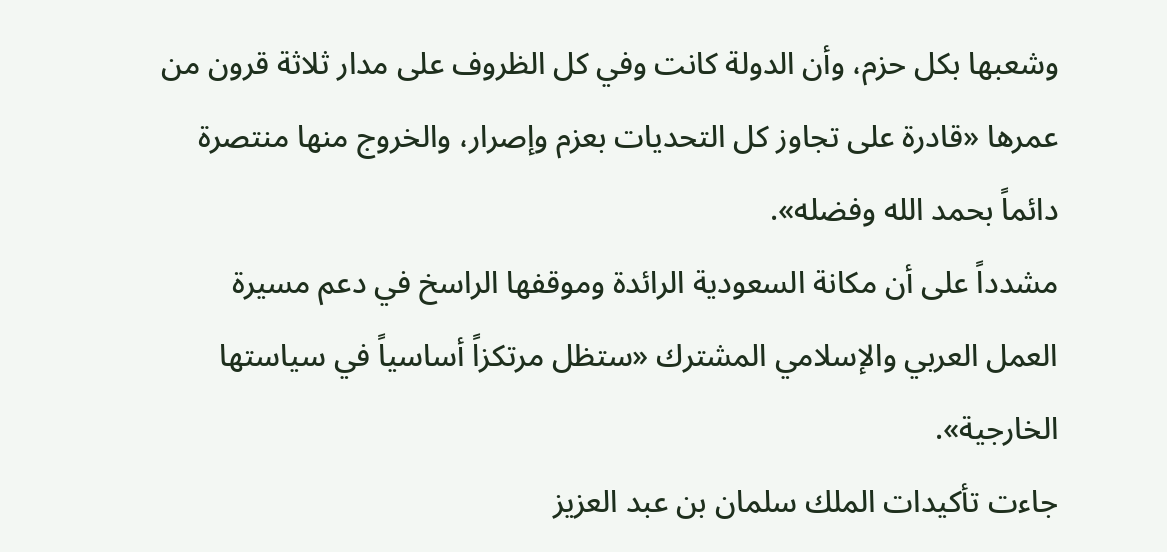وشعبها بكل حزم، وأن الدولة كانت وفي كل الظروف على مدار ثلاثة قرون من عمرها «قادرة على تجاوز كل التحديات بعزم وإصرار، والخروج منها منتصرة دائماً بحمد الله وفضله».
مشدداً على أن مكانة السعودية الرائدة وموقفها الراسخ في دعم مسيرة العمل العربي والإسلامي المشترك «ستظل مرتكزاً أساسياً في سياستها الخارجية».
جاءت تأكيدات الملك سلمان بن عبد العزيز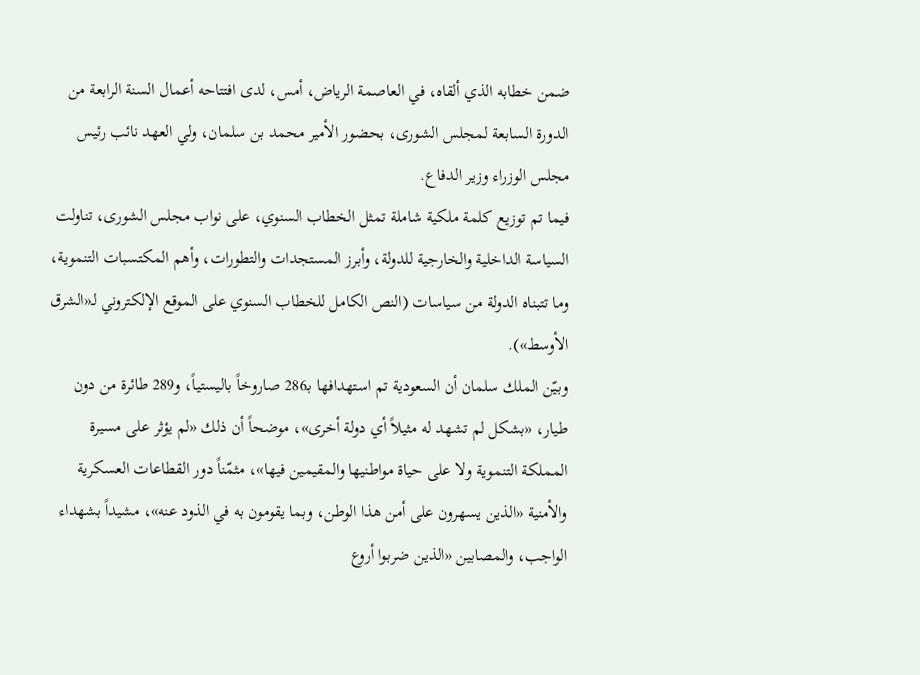ضمن خطابه الذي ألقاه، في العاصمة الرياض، أمس، لدى افتتاحه أعمال السنة الرابعة من الدورة السابعة لمجلس الشورى، بحضور الأمير محمد بن سلمان، ولي العهد نائب رئيس مجلس الوزراء وزير الدفاع.
فيما تم توزيع كلمة ملكية شاملة تمثل الخطاب السنوي، على نواب مجلس الشورى، تناولت السياسة الداخلية والخارجية للدولة، وأبرز المستجدات والتطورات، وأهم المكتسبات التنموية، وما تتبناه الدولة من سياسات (النص الكامل للخطاب السنوي على الموقع الإلكتروني لـ«الشرق الأوسط»).
وبيّن الملك سلمان أن السعودية تم استهدافها بـ286 صاروخاً باليستياً، و289 طائرة من دون طيار، «بشكل لم تشهد له مثيلاً أي دولة أخرى»، موضحاً أن ذلك «لم يؤثر على مسيرة المملكة التنموية ولا على حياة مواطنيها والمقيمين فيها»، مثمّناً دور القطاعات العسكرية والأمنية «الذين يسهرون على أمن هذا الوطن، وبما يقومون به في الذود عنه»، مشيداً بشهداء الواجب، والمصابين «الذين ضربوا أروع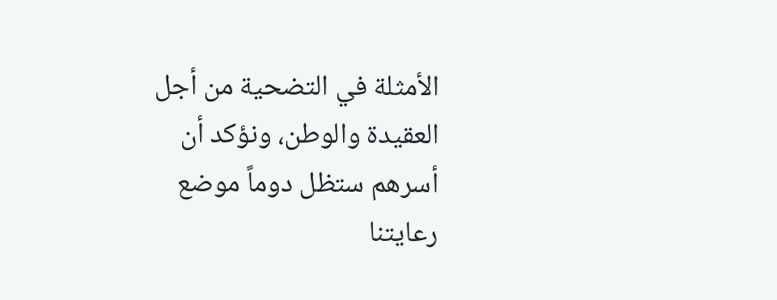الأمثلة في التضحية من أجل العقيدة والوطن، ونؤكد أن أسرهم ستظل دوماً موضع رعايتنا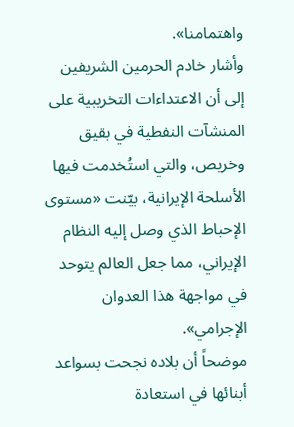واهتمامنا».
وأشار خادم الحرمين الشريفين إلى أن الاعتداءات التخريبية على المنشآت النفطية في بقيق وخريص، والتي استُخدمت فيها الأسلحة الإيرانية، بيّنت «مستوى الإحباط الذي وصل إليه النظام الإيراني، مما جعل العالم يتوحد في مواجهة هذا العدوان الإجرامي».
موضحاً أن بلاده نجحت بسواعد أبنائها في استعادة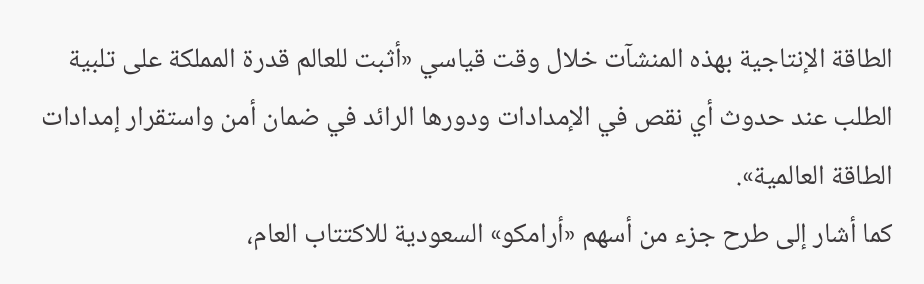الطاقة الإنتاجية بهذه المنشآت خلال وقت قياسي «أثبت للعالم قدرة المملكة على تلبية الطلب عند حدوث أي نقص في الإمدادات ودورها الرائد في ضمان أمن واستقرار إمدادات الطاقة العالمية».
كما أشار إلى طرح جزء من أسهم «أرامكو» السعودية للاكتتاب العام،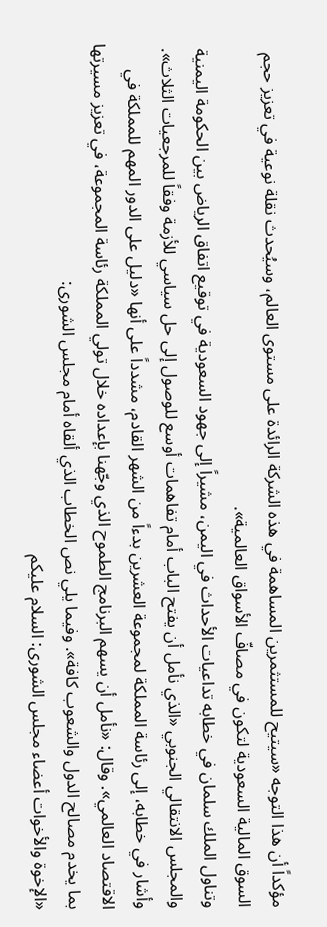مؤكداً أن هذا التوجه «سيتيح للمستثمرين المساهمة في هذه الشركة الرائدة على مستوى العالم، وسيُحدث نقلة نوعية في تعزيز حجم السوق المالية السعودية لتكون في مصافّ الأسواق العالمية».
وتناول الملك سلمان في خطابه تداعيات الأحداث في اليمن، مشيراً إلى جهود السعودية في توقيع اتفاق الرياض بين الحكومة اليمنية والمجلس الانتقالي الجنوبي «الذي نأمل أن يفتح الباب أمام تفاهمات أوسع للوصول إلى حل سياسي للأزمة وفقاً للمرجعيات الثلاث».
وأشار في خطابه، إلى رئاسة المملكة لمجموعة العشرين بدءاً من الشهر القادم، مشدداً على أنها «دليل على الدور المهم للمملكة في الاقتصاد العالمي». وقال: «نأمل أن يسهم البرنامج الطموح الذي وجّهنا بإعداده خلال تولي المملكة رئاسة المجموعة، في تعزيز مسيرتها بما يخدم مصالح الدول والشعوب كافة». وفيما يلي نص الخطاب الذي ألقاه أمام مجلس الشورى:
«الإخوة والأخوات أعضاء مجلس الشورى: السلام عليكم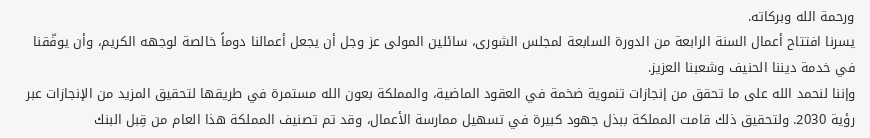ورحمة الله وبركاته.
يسرنا افتتاح أعمال السنة الرابعة من الدورة السابعة لمجلس الشورى، سائلين المولى عز وجل أن يجعل أعمالنا دوماً خالصة لوجهه الكريم، وأن يوفّقنا في خدمة ديننا الحنيف وشعبنا العزيز.
وإننا لنحمد الله على ما تحقق من إنجازات تنموية ضخمة في العقود الماضية، والمملكة بعون الله مستمرة في طريقها لتحقيق المزيد من الإنجازات عبر رؤية 2030. ولتحقيق ذلك قامت المملكة ببذل جهود كبيرة في تسهيل ممارسة الأعمال، وقد تم تصنيف المملكة هذا العام من قِبل البنك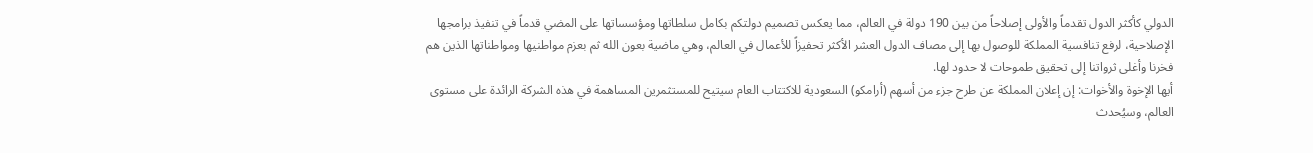الدولي كأكثر الدول تقدماً والأولى إصلاحاً من بين 190 دولة في العالم، مما يعكس تصميم دولتكم بكامل سلطاتها ومؤسساتها على المضي قدماً في تنفيذ برامجها الإصلاحية، لرفع تنافسية المملكة للوصول بها إلى مصاف الدول العشر الأكثر تحفيزاً للأعمال في العالم، وهي ماضية بعون الله ثم بعزم مواطنيها ومواطناتها الذين هم فخرنا وأغلى ثرواتنا إلى تحقيق طموحات لا حدود لها.
أيها الإخوة والأخوات: إن إعلان المملكة عن طرح جزء من أسهم (أرامكو) السعودية للاكتتاب العام سيتيح للمستثمرين المساهمة في هذه الشركة الرائدة على مستوى العالم، وسيُحدث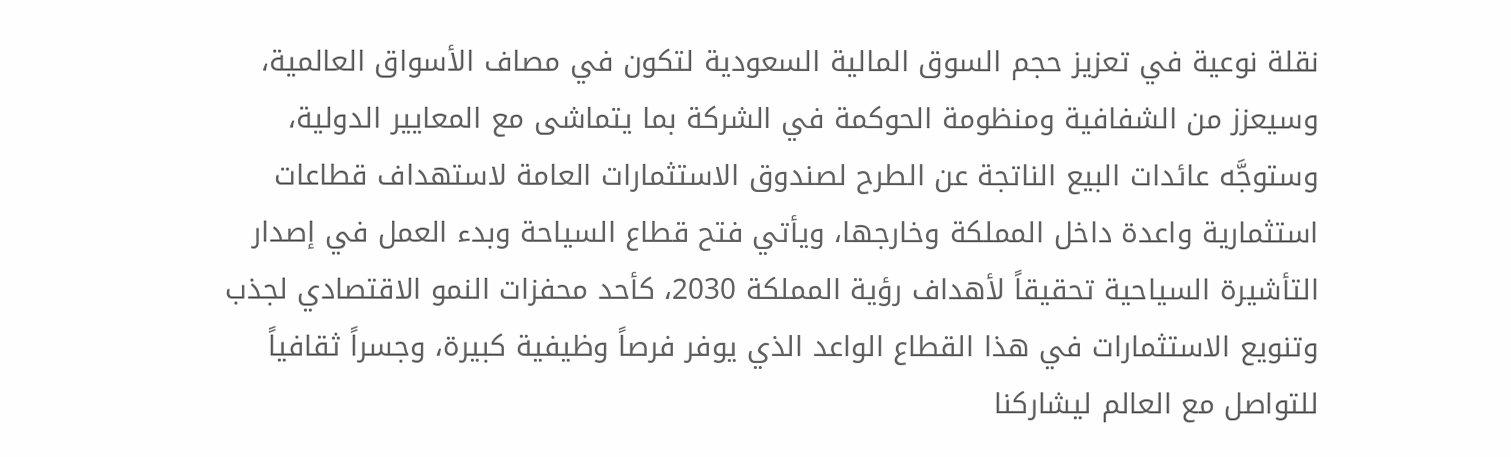نقلة نوعية في تعزيز حجم السوق المالية السعودية لتكون في مصاف الأسواق العالمية، وسيعزز من الشفافية ومنظومة الحوكمة في الشركة بما يتماشى مع المعايير الدولية، وستوجَّه عائدات البيع الناتجة عن الطرح لصندوق الاستثمارات العامة لاستهداف قطاعات استثمارية واعدة داخل المملكة وخارجها، ويأتي فتح قطاع السياحة وبدء العمل في إصدار التأشيرة السياحية تحقيقاً لأهداف رؤية المملكة 2030، كأحد محفزات النمو الاقتصادي لجذب وتنويع الاستثمارات في هذا القطاع الواعد الذي يوفر فرصاً وظيفية كبيرة، وجسراً ثقافياً للتواصل مع العالم ليشاركنا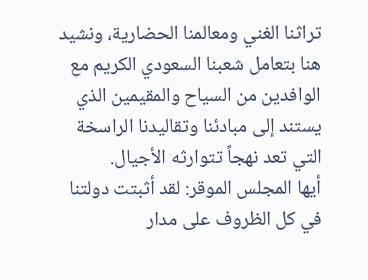تراثنا الغني ومعالمنا الحضارية، ونشيد هنا بتعامل شعبنا السعودي الكريم مع الوافدين من السياح والمقيمين الذي يستند إلى مبادئنا وتقاليدنا الراسخة التي تعد نهجاً تتوارثه الأجيال.
أيها المجلس الموقر: لقد أثبتت دولتنا في كل الظروف على مدار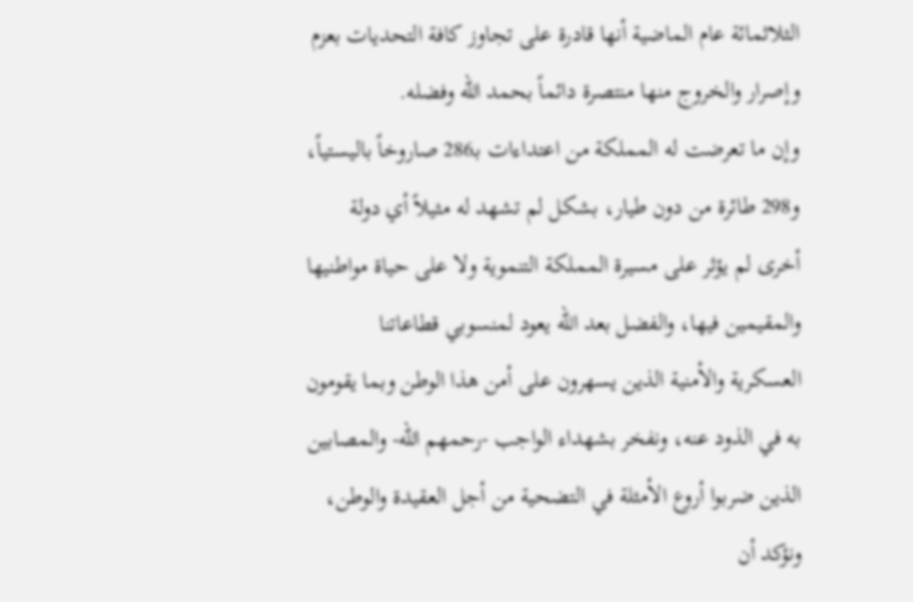الثلاثمائة عام الماضية أنها قادرة على تجاوز كافة التحديات بعزم وإصرار والخروج منها منتصرة دائماً بحمد الله وفضله.
وإن ما تعرضت له المملكة من اعتداءات بـ286 صاروخاً باليستياً، و298 طائرة من دون طيار، بشكل لم تشهد له مثيلاً أي دولة أخرى لم يؤثر على مسيرة المملكة التنموية ولا على حياة مواطنيها والمقيمين فيها، والفضل بعد الله يعود لمنسوبي قطاعاتنا العسكرية والأمنية الذين يسهرون على أمن هذا الوطن وبما يقومون به في الذود عنه، ونفخر بشهداء الواجب -رحمهم الله- والمصابين الذين ضربوا أروع الأمثلة في التضحية من أجل العقيدة والوطن، ونؤكد أن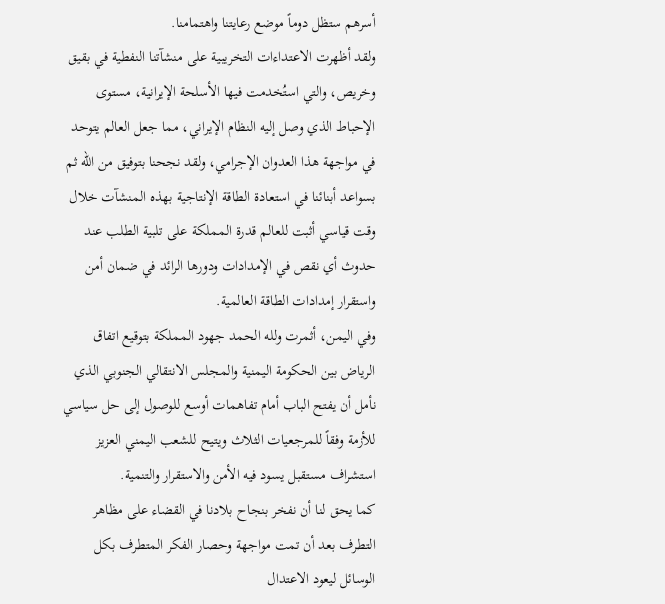أسرهم ستظل دوماً موضع رعايتنا واهتمامنا.
ولقد أظهرت الاعتداءات التخريبية على منشآتنا النفطية في بقيق وخريص، والتي استُخدمت فيها الأسلحة الإيرانية، مستوى الإحباط الذي وصل إليه النظام الإيراني، مما جعل العالم يتوحد في مواجهة هذا العدوان الإجرامي، ولقد نجحنا بتوفيق من الله ثم بسواعد أبنائنا في استعادة الطاقة الإنتاجية بهذه المنشآت خلال وقت قياسي أثبت للعالم قدرة المملكة على تلبية الطلب عند حدوث أي نقص في الإمدادات ودورها الرائد في ضمان أمن واستقرار إمدادات الطاقة العالمية.
وفي اليمن، أثمرت ولله الحمد جهود المملكة بتوقيع اتفاق الرياض بين الحكومة اليمنية والمجلس الانتقالي الجنوبي الذي نأمل أن يفتح الباب أمام تفاهمات أوسع للوصول إلى حل سياسي للأزمة وفقاً للمرجعيات الثلاث ويتيح للشعب اليمني العزيز استشراف مستقبل يسود فيه الأمن والاستقرار والتنمية.
كما يحق لنا أن نفخر بنجاح بلادنا في القضاء على مظاهر التطرف بعد أن تمت مواجهة وحصار الفكر المتطرف بكل الوسائل ليعود الاعتدال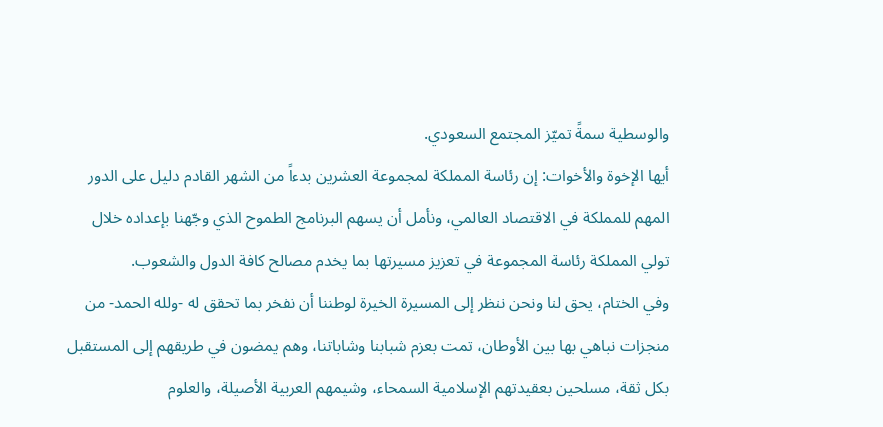والوسطية سمةً تميّز المجتمع السعودي.
أيها الإخوة والأخوات: إن رئاسة المملكة لمجموعة العشرين بدءاً من الشهر القادم دليل على الدور المهم للمملكة في الاقتصاد العالمي، ونأمل أن يسهم البرنامج الطموح الذي وجّهنا بإعداده خلال تولي المملكة رئاسة المجموعة في تعزيز مسيرتها بما يخدم مصالح كافة الدول والشعوب.
وفي الختام، يحق لنا ونحن ننظر إلى المسيرة الخيرة لوطننا أن نفخر بما تحقق له -ولله الحمد- من منجزات نباهي بها بين الأوطان، تمت بعزم شبابنا وشاباتنا، وهم يمضون في طريقهم إلى المستقبل بكل ثقة، مسلحين بعقيدتهم الإسلامية السمحاء، وشيمهم العربية الأصيلة، والعلوم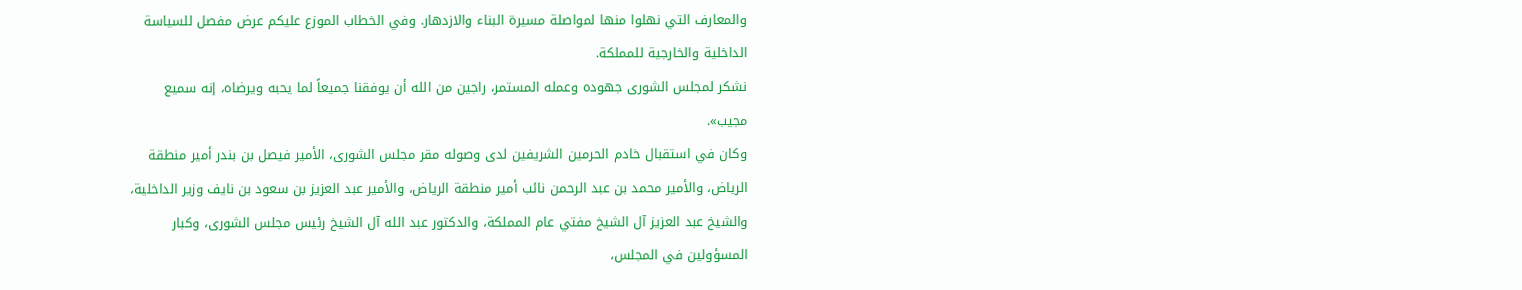والمعارف التي نهلوا منها لمواصلة مسيرة البناء والازدهار. وفي الخطاب الموزع عليكم عرض مفصل للسياسة الداخلية والخارجية للمملكة.
نشكر لمجلس الشورى جهوده وعمله المستمر، راجين من الله أن يوفقنا جميعاً لما يحبه ويرضاه، إنه سميع مجيب».
وكان في استقبال خادم الحرمين الشريفين لدى وصوله مقر مجلس الشورى، الأمير فيصل بن بندر أمير منطقة الرياض، والأمير محمد بن عبد الرحمن نائب أمير منطقة الرياض، والأمير عبد العزيز بن سعود بن نايف وزير الداخلية، والشيخ عبد العزيز آل الشيخ مفتي عام المملكة، والدكتور عبد الله آل الشيخ رئيس مجلس الشورى، وكبار المسؤولين في المجلس،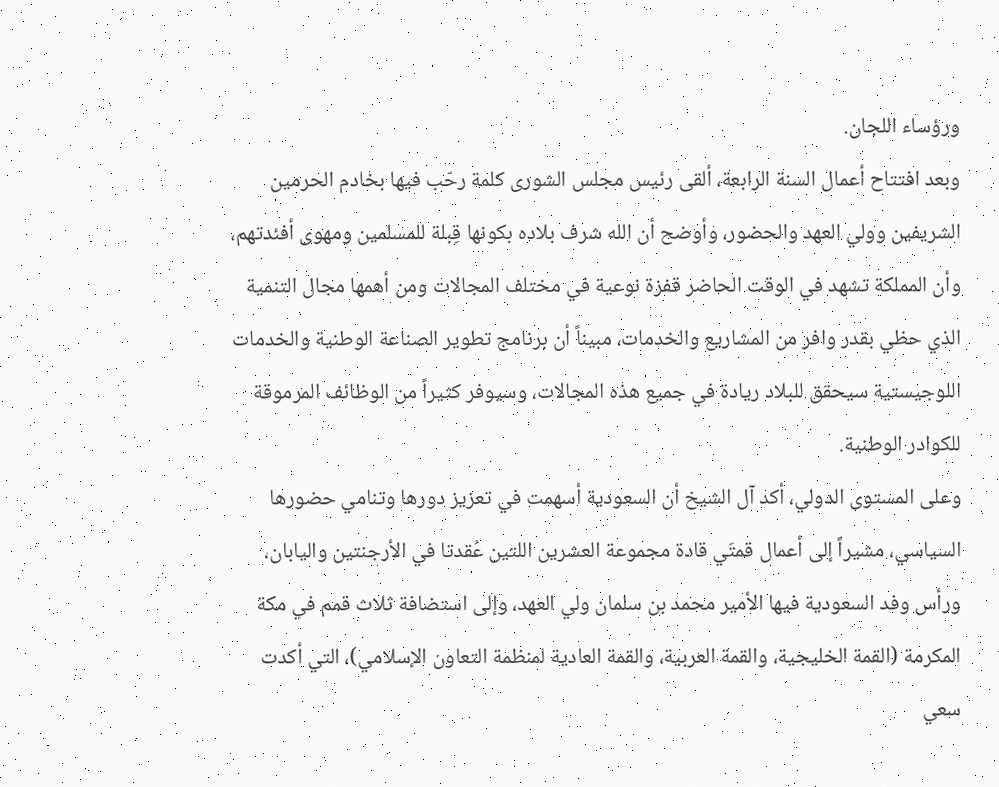ورؤساء اللجان.
وبعد افتتاح أعمال السنة الرابعة، ألقى رئيس مجلس الشورى كلمة رحّب فيها بخادم الحرمين الشريفين وولي العهد والحضور، وأوضح أن الله شرف بلاده بكونها قِبلة للمسلمين ومهوى أفئدتهم، وأن المملكة تشهد في الوقت الحاضر قفزة نوعية في مختلف المجالات ومن أهمها مجال التنمية الذي حظي بقدر وافر من المشاريع والخدمات، مبيناً أن برنامج تطوير الصناعة الوطنية والخدمات اللوجيستية سيحقق للبلاد ريادة في جميع هذه المجالات، وسيوفر كثيراً من الوظائف المرموقة للكوادر الوطنية.
وعلى المستوى الدولي، أكد آل الشيخ أن السعودية أسهمت في تعزيز دورها وتنامي حضورها السياسي، مشيراً إلى أعمال قمتَي قادة مجموعة العشرين اللتين عُقدتا في الأرجنتين واليابان، ورأس وفد السعودية فيها الأمير محمد بن سلمان ولي العهد، وإلى استضافة ثلاث قمم في مكة المكرمة (القمة الخليجية، والقمة العربية، والقمة العادية لمنظمة التعاون الإسلامي)، التي أكدت سعي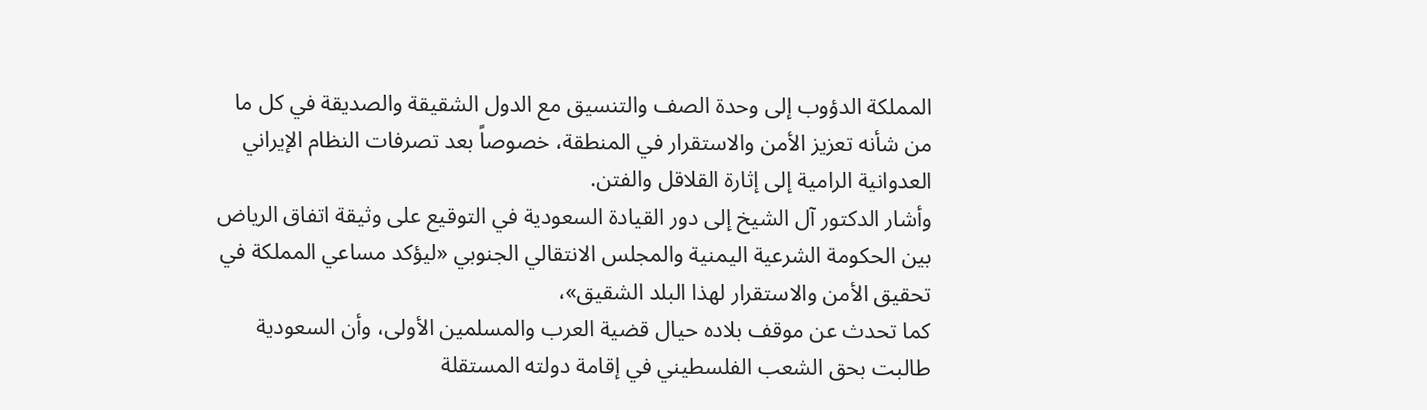المملكة الدؤوب إلى وحدة الصف والتنسيق مع الدول الشقيقة والصديقة في كل ما من شأنه تعزيز الأمن والاستقرار في المنطقة، خصوصاً بعد تصرفات النظام الإيراني العدوانية الرامية إلى إثارة القلاقل والفتن.
وأشار الدكتور آل الشيخ إلى دور القيادة السعودية في التوقيع على وثيقة اتفاق الرياض بين الحكومة الشرعية اليمنية والمجلس الانتقالي الجنوبي «ليؤكد مساعي المملكة في تحقيق الأمن والاستقرار لهذا البلد الشقيق»،
كما تحدث عن موقف بلاده حيال قضية العرب والمسلمين الأولى، وأن السعودية طالبت بحق الشعب الفلسطيني في إقامة دولته المستقلة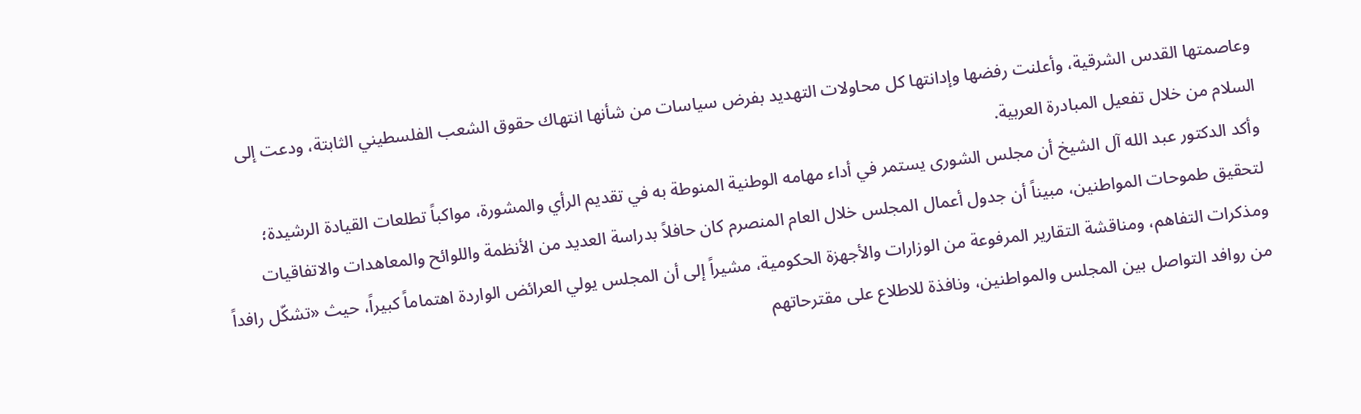وعاصمتها القدس الشرقية، وأعلنت رفضها وإدانتها كل محاولات التهديد بفرض سياسات من شأنها انتهاك حقوق الشعب الفلسطيني الثابتة، ودعت إلى السلام من خلال تفعيل المبادرة العربية.
وأكد الدكتور عبد الله آل الشيخ أن مجلس الشورى يستمر في أداء مهامه الوطنية المنوطة به في تقديم الرأي والمشورة، مواكباً تطلعات القيادة الرشيدة؛ لتحقيق طموحات المواطنين، مبيناً أن جدول أعمال المجلس خلال العام المنصرم كان حافلاً بدراسة العديد من الأنظمة واللوائح والمعاهدات والاتفاقيات ومذكرات التفاهم، ومناقشة التقارير المرفوعة من الوزارات والأجهزة الحكومية، مشيراً إلى أن المجلس يولي العرائض الواردة اهتماماً كبيراً، حيث «تشكّل رافداً من روافد التواصل بين المجلس والمواطنين، ونافذة للاطلاع على مقترحاتهم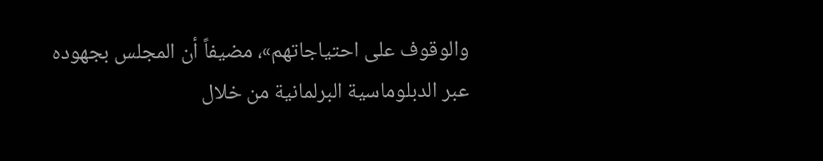والوقوف على احتياجاتهم»، مضيفاً أن المجلس بجهوده عبر الدبلوماسية البرلمانية من خلال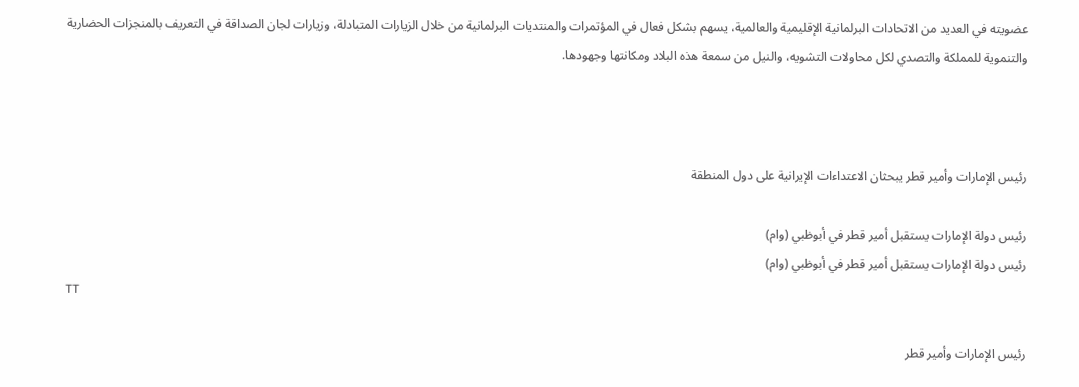عضويته في العديد من الاتحادات البرلمانية الإقليمية والعالمية، يسهم بشكل فعال في المؤتمرات والمنتديات البرلمانية من خلال الزيارات المتبادلة، وزيارات لجان الصداقة في التعريف بالمنجزات الحضارية والتنموية للمملكة والتصدي لكل محاولات التشويه، والنيل من سمعة هذه البلاد ومكانتها وجهودها.



رئيس الإمارات وأمير قطر يبحثان الاعتداءات الإيرانية على دول المنطقة

رئيس دولة الإمارات يستقبل أمير قطر في أبوظبي (وام)
رئيس دولة الإمارات يستقبل أمير قطر في أبوظبي (وام)
TT

رئيس الإمارات وأمير قطر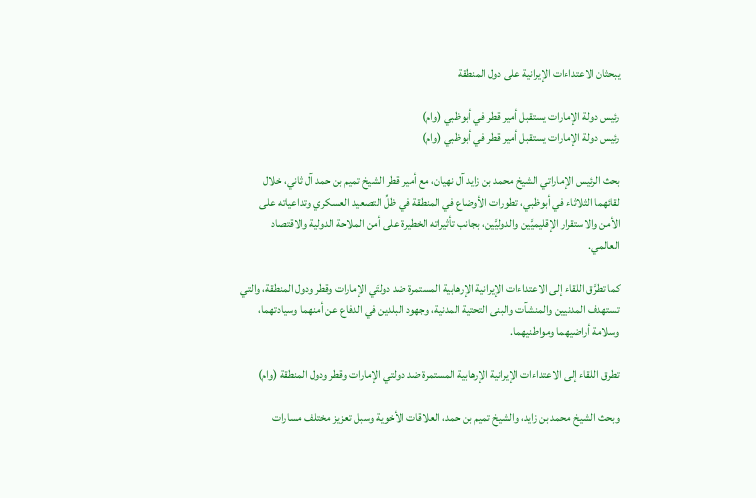يبحثان الاعتداءات الإيرانية على دول المنطقة

رئيس دولة الإمارات يستقبل أمير قطر في أبوظبي (وام)
رئيس دولة الإمارات يستقبل أمير قطر في أبوظبي (وام)

بحث الرئيس الإماراتي الشيخ محمد بن زايد آل نهيان، مع أمير قطر الشيخ تميم بن حمد آل ثاني، خلال لقائهما الثلاثاء في أبوظبي، تطورات الأوضاع في المنطقة في ظلِّ التصعيد العسكري وتداعياته على الأمن والاستقرار الإقليميَّين والدوليَّين، بجانب تأثيراته الخطيرة على أمن الملاحة الدولية والاقتصاد العالمي.

كما تطرَّق اللقاء إلى الاعتداءات الإيرانية الإرهابية المستمرة ضد دولتَي الإمارات وقطر ودول المنطقة، والتي تستهدف المدنيين والمنشآت والبنى التحتية المدنية، وجهود البلدين في الدفاع عن أمنهما وسيادتهما، وسلامة أراضيهما ومواطنيهما.

تطرق اللقاء إلى الاعتداءات الإيرانية الإرهابية المستمرة ضد دولتي الإمارات وقطر ودول المنطقة (وام)

وبحث الشيخ محمد بن زايد، والشيخ تميم بن حمد، العلاقات الأخوية وسبل تعزيز مختلف مسارات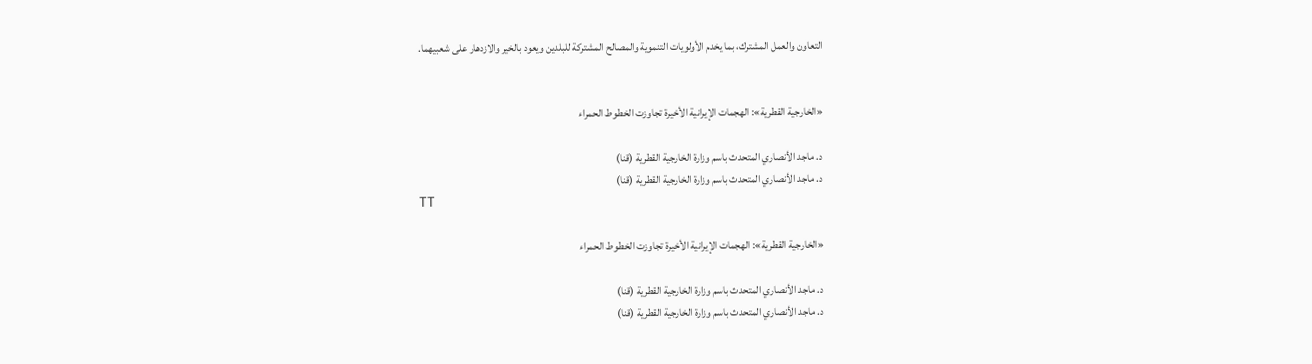التعاون والعمل المشترك، بما يخدم الأولويات التنموية والمصالح المشتركة للبلدين ويعود بالخير والازدهار على شعبيهما.


«الخارجية القطرية»: الهجمات الإيرانية الأخيرة تجاوزت الخطوط الحمراء

د. ماجد الأنصاري المتحدث باسم وزارة الخارجية القطرية (قنا)
د. ماجد الأنصاري المتحدث باسم وزارة الخارجية القطرية (قنا)
TT

«الخارجية القطرية»: الهجمات الإيرانية الأخيرة تجاوزت الخطوط الحمراء

د. ماجد الأنصاري المتحدث باسم وزارة الخارجية القطرية (قنا)
د. ماجد الأنصاري المتحدث باسم وزارة الخارجية القطرية (قنا)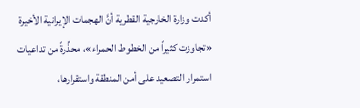أكدت وزارة الخارجية القطرية أنَّ الهجمات الإيرانية الأخيرة «تجاوزت كثيراً من الخطوط الحمراء»، محذِّرةً من تداعيات استمرار التصعيد على أمن المنطقة واستقرارها،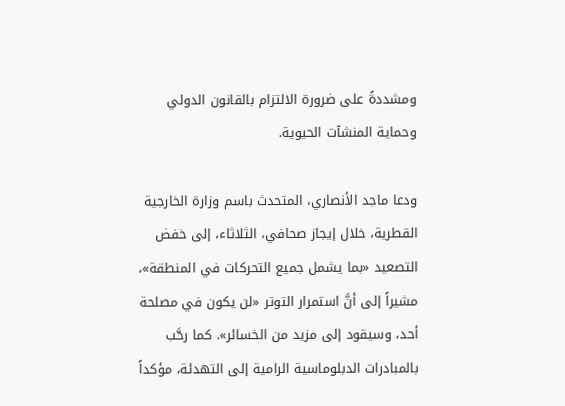ومشددةً على ضرورة الالتزام بالقانون الدولي وحماية المنشآت الحيوية.

ودعا ماجد الأنصاري، المتحدث باسم وزارة الخارجية القطرية، خلال إيجاز صحافي، الثلاثاء، إلى خفض التصعيد «بما يشمل جميع التحركات في المنطقة»، مشيراً إلى أنَّ استمرار التوتر «لن يكون في مصلحة أحد، وسيقود إلى مزيد من الخسائر». كما رحَّب بالمبادرات الدبلوماسية الرامية إلى التهدئة، مؤكداً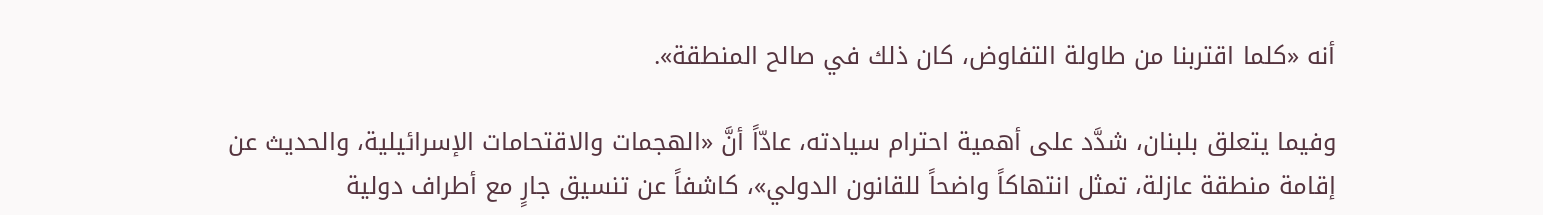أنه «كلما اقتربنا من طاولة التفاوض، كان ذلك في صالح المنطقة».

وفيما يتعلق بلبنان، شدَّد على أهمية احترام سيادته، عادّاً أنَّ «الهجمات والاقتحامات الإسرائيلية، والحديث عن إقامة منطقة عازلة، تمثل انتهاكاً واضحاً للقانون الدولي»، كاشفاً عن تنسيق جارٍ مع أطراف دولية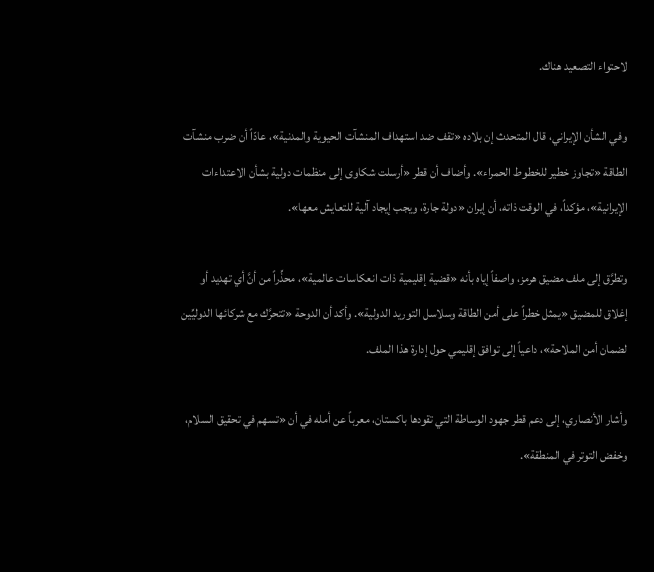لاحتواء التصعيد هناك.

وفي الشأن الإيراني، قال المتحدث إن بلاده «تقف ضد استهداف المنشآت الحيوية والمدنية»، عادّاً أن ضرب منشآت الطاقة «تجاوز خطير للخطوط الحمراء». وأضاف أن قطر «أرسلت شكاوى إلى منظمات دولية بشأن الاعتداءات الإيرانية»، مؤكداً، في الوقت ذاته، أن إيران «دولة جارة، ويجب إيجاد آلية للتعايش معها».

وتطرَّق إلى ملف مضيق هرمز، واصفاً إياه بأنه «قضية إقليمية ذات انعكاسات عالمية»، محذِّراً من أنَّ أي تهديد أو إغلاق للمضيق «يمثل خطراً على أمن الطاقة وسلاسل التوريد الدولية». وأكد أن الدوحة «تتحرَّك مع شركائها الدوليِّين لضمان أمن الملاحة»، داعياً إلى توافق إقليمي حول إدارة هذا الملف.

وأشار الأنصاري، إلى دعم قطر جهود الوساطة التي تقودها باكستان، معرباً عن أمله في أن «تسهم في تحقيق السلام، وخفض التوتر في المنطقة».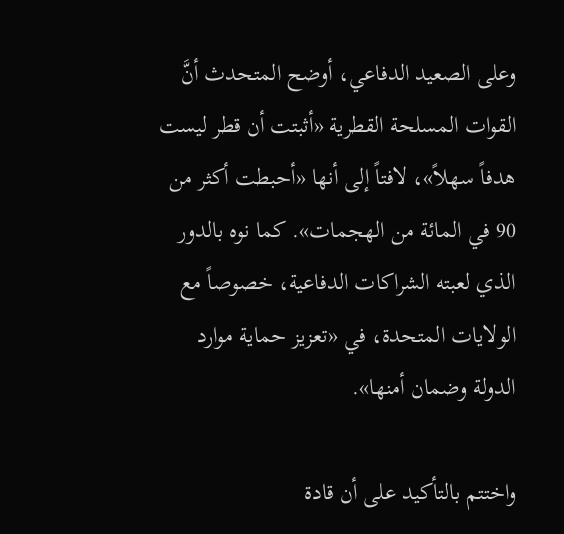وعلى الصعيد الدفاعي، أوضح المتحدث أنَّ القوات المسلحة القطرية «أثبتت أن قطر ليست هدفاً سهلاً»، لافتاً إلى أنها «أحبطت أكثر من 90 في المائة من الهجمات». كما نوه بالدور الذي لعبته الشراكات الدفاعية، خصوصاً مع الولايات المتحدة، في «تعزيز حماية موارد الدولة وضمان أمنها».

واختتم بالتأكيد على أن قادة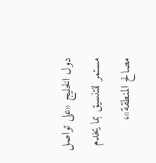دول الخليج «على تواصل مستمر للتنسيق بما يخدم مصالح المنطقة»،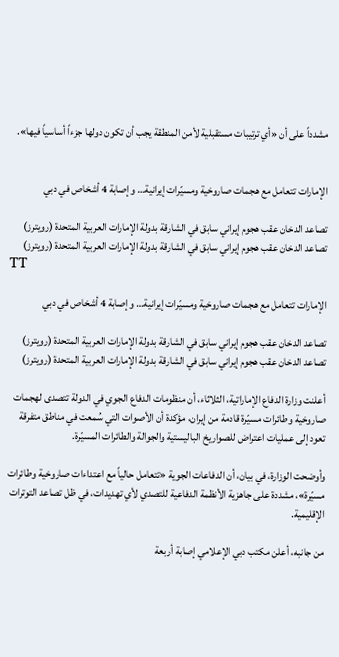مشدداً على أن «أي ترتيبات مستقبلية لأمن المنطقة يجب أن تكون دولها جزءاً أساسياً فيها».


الإمارات تتعامل مع هجمات صاروخية ومسيّرات إيرانية… وإصابة 4 أشخاص في دبي

تصاعد الدخان عقب هجوم إيراني سابق في الشارقة بدولة الإمارات العربية المتحدة (رويترز)
تصاعد الدخان عقب هجوم إيراني سابق في الشارقة بدولة الإمارات العربية المتحدة (رويترز)
TT

الإمارات تتعامل مع هجمات صاروخية ومسيّرات إيرانية… وإصابة 4 أشخاص في دبي

تصاعد الدخان عقب هجوم إيراني سابق في الشارقة بدولة الإمارات العربية المتحدة (رويترز)
تصاعد الدخان عقب هجوم إيراني سابق في الشارقة بدولة الإمارات العربية المتحدة (رويترز)

أعلنت وزارة الدفاع الإماراتية، الثلاثاء، أن منظومات الدفاع الجوي في الدولة تتصدى لهجمات صاروخية وطائرات مسيّرة قادمة من إيران، مؤكدة أن الأصوات التي سُمعت في مناطق متفرقة تعود إلى عمليات اعتراض للصواريخ الباليستية والجوالة والطائرات المسيّرة.

وأوضحت الوزارة، في بيان، أن الدفاعات الجوية «تتعامل حالياً مع اعتداءات صاروخية وطائرات مسيّرة»، مشددة على جاهزية الأنظمة الدفاعية للتصدي لأي تهديدات، في ظل تصاعد التوترات الإقليمية.

من جانبه، أعلن مكتب دبي الإعلامي إصابة أربعة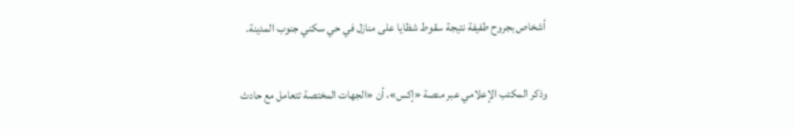أشخاص بجروح طفيفة نتيجة سقوط شظايا على منازل في حي سكني جنوب المدينة.

وذكر المكتب الإعلامي عبر منصة «إكس»، أن «الجهات المختصة تتعامل مع حادث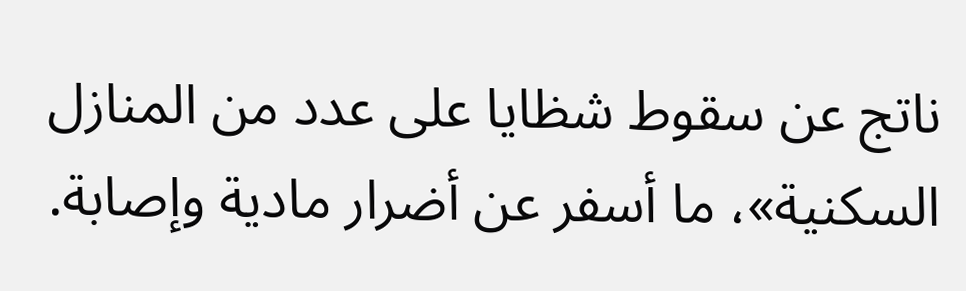ناتج عن سقوط شظايا على عدد من المنازل السكنية»، ما أسفر عن أضرار مادية وإصابة.